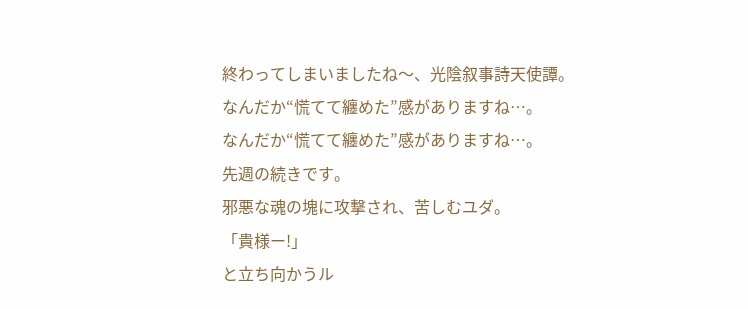終わってしまいましたね〜、光陰叙事詩天使譚。
なんだか“慌てて纏めた”感がありますね…。
なんだか“慌てて纏めた”感がありますね…。
先週の続きです。
邪悪な魂の塊に攻撃され、苦しむユダ。
「貴様ー!」
と立ち向かうル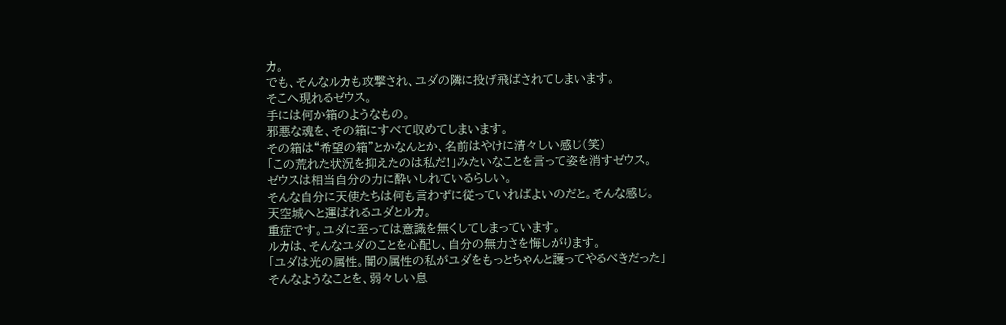カ。
でも、そんなルカも攻撃され、ユダの隣に投げ飛ばされてしまいます。
そこへ現れるゼウス。
手には何か箱のようなもの。
邪悪な魂を、その箱にすべて収めてしまいます。
その箱は“希望の箱”とかなんとか、名前はやけに清々しい感じ(笑)
「この荒れた状況を抑えたのは私だ!」みたいなことを言って姿を消すゼウス。
ゼウスは相当自分の力に酔いしれているらしい。
そんな自分に天使たちは何も言わずに従っていればよいのだと。そんな感じ。
天空城へと運ばれるユダとルカ。
重症です。ユダに至っては意識を無くしてしまっています。
ルカは、そんなユダのことを心配し、自分の無力さを悔しがります。
「ユダは光の属性。闇の属性の私がユダをもっとちゃんと護ってやるべきだった」
そんなようなことを、弱々しい息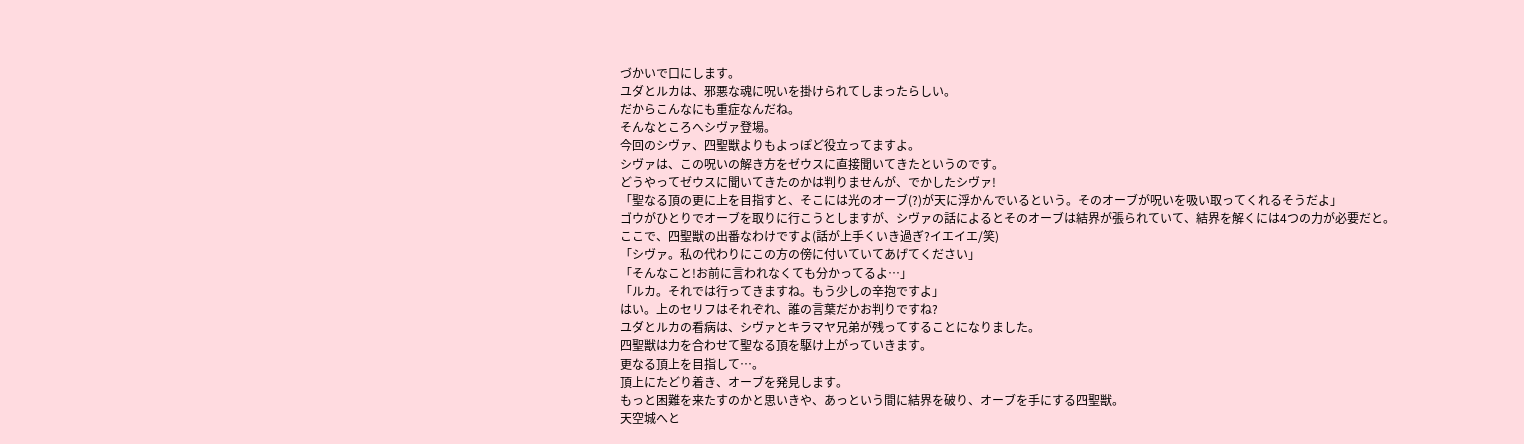づかいで口にします。
ユダとルカは、邪悪な魂に呪いを掛けられてしまったらしい。
だからこんなにも重症なんだね。
そんなところへシヴァ登場。
今回のシヴァ、四聖獣よりもよっぽど役立ってますよ。
シヴァは、この呪いの解き方をゼウスに直接聞いてきたというのです。
どうやってゼウスに聞いてきたのかは判りませんが、でかしたシヴァ!
「聖なる頂の更に上を目指すと、そこには光のオーブ(?)が天に浮かんでいるという。そのオーブが呪いを吸い取ってくれるそうだよ」
ゴウがひとりでオーブを取りに行こうとしますが、シヴァの話によるとそのオーブは結界が張られていて、結界を解くには4つの力が必要だと。
ここで、四聖獣の出番なわけですよ(話が上手くいき過ぎ?イエイエ/笑)
「シヴァ。私の代わりにこの方の傍に付いていてあげてください」
「そんなこと!お前に言われなくても分かってるよ…」
「ルカ。それでは行ってきますね。もう少しの辛抱ですよ」
はい。上のセリフはそれぞれ、誰の言葉だかお判りですね?
ユダとルカの看病は、シヴァとキラマヤ兄弟が残ってすることになりました。
四聖獣は力を合わせて聖なる頂を駆け上がっていきます。
更なる頂上を目指して…。
頂上にたどり着き、オーブを発見します。
もっと困難を来たすのかと思いきや、あっという間に結界を破り、オーブを手にする四聖獣。
天空城へと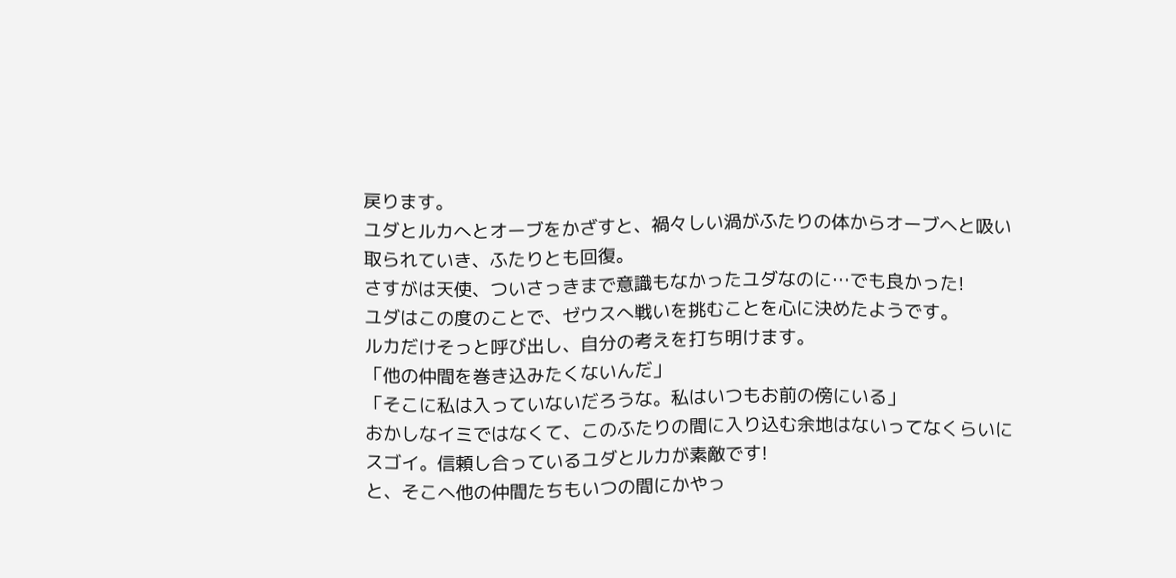戻ります。
ユダとルカへとオーブをかざすと、禍々しい渦がふたりの体からオーブへと吸い取られていき、ふたりとも回復。
さすがは天使、ついさっきまで意識もなかったユダなのに…でも良かった!
ユダはこの度のことで、ゼウスへ戦いを挑むことを心に決めたようです。
ルカだけそっと呼び出し、自分の考えを打ち明けます。
「他の仲間を巻き込みたくないんだ」
「そこに私は入っていないだろうな。私はいつもお前の傍にいる」
おかしなイミではなくて、このふたりの間に入り込む余地はないってなくらいにスゴイ。信頼し合っているユダとルカが素敵です!
と、そこへ他の仲間たちもいつの間にかやっ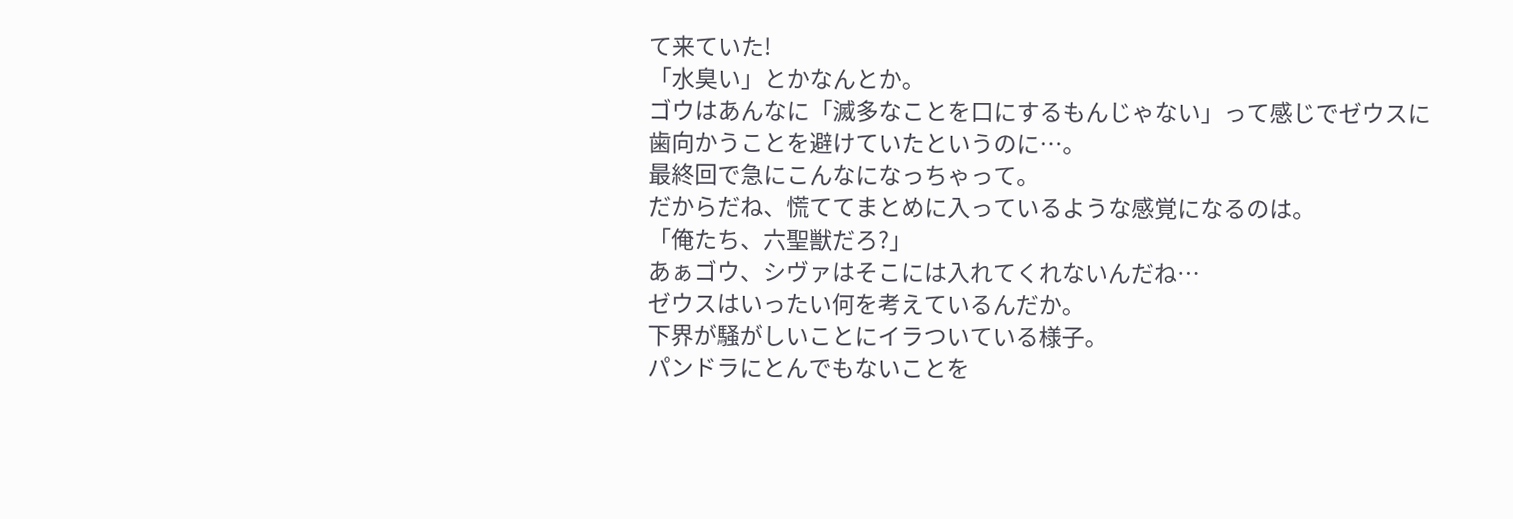て来ていた!
「水臭い」とかなんとか。
ゴウはあんなに「滅多なことを口にするもんじゃない」って感じでゼウスに歯向かうことを避けていたというのに…。
最終回で急にこんなになっちゃって。
だからだね、慌ててまとめに入っているような感覚になるのは。
「俺たち、六聖獣だろ?」
あぁゴウ、シヴァはそこには入れてくれないんだね…
ゼウスはいったい何を考えているんだか。
下界が騒がしいことにイラついている様子。
パンドラにとんでもないことを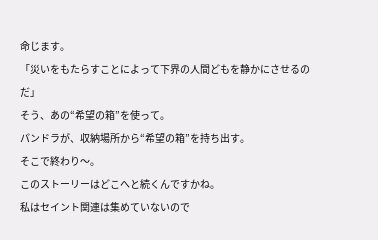命じます。
「災いをもたらすことによって下界の人間どもを静かにさせるのだ」
そう、あの“希望の箱”を使って。
パンドラが、収納場所から“希望の箱”を持ち出す。
そこで終わり〜。
このストーリーはどこへと続くんですかね。
私はセイント関連は集めていないので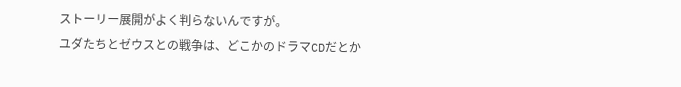ストーリー展開がよく判らないんですが。
ユダたちとゼウスとの戦争は、どこかのドラマCDだとか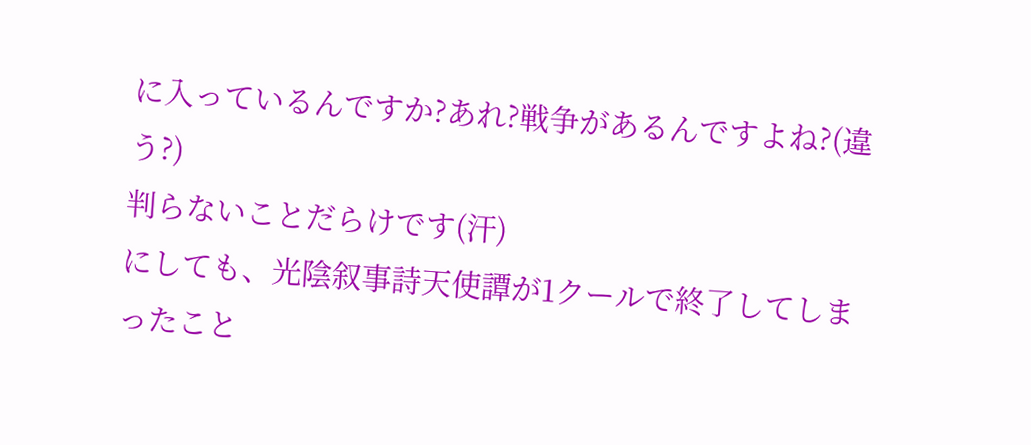に入っているんですか?あれ?戦争があるんですよね?(違う?)
判らないことだらけです(汗)
にしても、光陰叙事詩天使譚が1クールで終了してしまったこと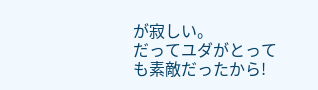が寂しい。
だってユダがとっても素敵だったから!